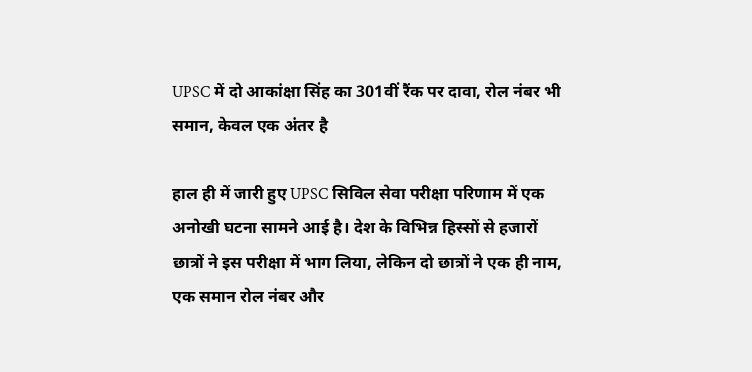UPSC में दो आकांक्षा सिंह का 301वीं रैंक पर दावा, रोल नंबर भी समान, केवल एक अंतर है

हाल ही में जारी हुए UPSC सिविल सेवा परीक्षा परिणाम में एक अनोखी घटना सामने आई है। देश के विभिन्न हिस्सों से हजारों छात्रों ने इस परीक्षा में भाग लिया, लेकिन दो छात्रों ने एक ही नाम, एक समान रोल नंबर और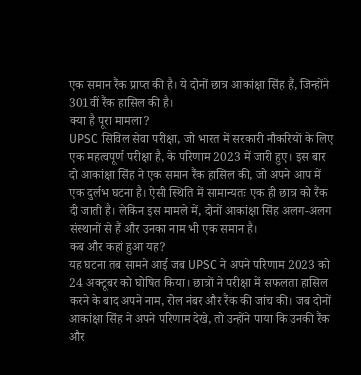एक समान रैंक प्राप्त की है। ये दोनों छात्र आकांक्षा सिंह हैं, जिन्होंने 301वीं रैंक हासिल की है।
क्या है पूरा मामला?
UPSC सिविल सेवा परीक्षा, जो भारत में सरकारी नौकरियों के लिए एक महत्वपूर्ण परीक्षा है, के परिणाम 2023 में जारी हुए। इस बार दो आकांक्षा सिंह ने एक समान रैंक हासिल की, जो अपने आप में एक दुर्लभ घटना है। ऐसी स्थिति में सामान्यतः एक ही छात्र को रैंक दी जाती है। लेकिन इस मामले में, दोनों आकांक्षा सिंह अलग-अलग संस्थानों से हैं और उनका नाम भी एक समान है।
कब और कहां हुआ यह?
यह घटना तब सामने आई जब UPSC ने अपने परिणाम 2023 को 24 अक्टूबर को घोषित किया। छात्रों ने परीक्षा में सफलता हासिल करने के बाद अपने नाम, रोल नंबर और रैंक की जांच की। जब दोनों आकांक्षा सिंह ने अपने परिणाम देखे, तो उन्होंने पाया कि उनकी रैंक और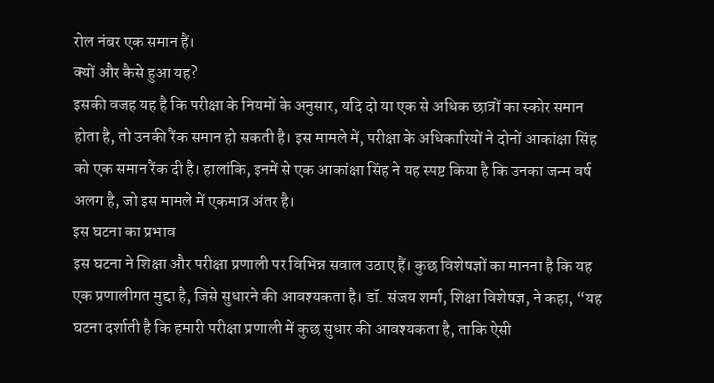रोल नंबर एक समान हैं।
क्यों और कैसे हुआ यह?
इसकी वजह यह है कि परीक्षा के नियमों के अनुसार, यदि दो या एक से अधिक छात्रों का स्कोर समान होता है, तो उनकी रैंक समान हो सकती है। इस मामले में, परीक्षा के अधिकारियों ने दोनों आकांक्षा सिंह को एक समान रैंक दी है। हालांकि, इनमें से एक आकांक्षा सिंह ने यह स्पष्ट किया है कि उनका जन्म वर्ष अलग है, जो इस मामले में एकमात्र अंतर है।
इस घटना का प्रभाव
इस घटना ने शिक्षा और परीक्षा प्रणाली पर विभिन्न सवाल उठाए हैं। कुछ विशेषज्ञों का मानना है कि यह एक प्रणालीगत मुद्दा है, जिसे सुधारने की आवश्यकता है। डॉ. संजय शर्मा, शिक्षा विशेषज्ञ, ने कहा, “यह घटना दर्शाती है कि हमारी परीक्षा प्रणाली में कुछ सुधार की आवश्यकता है, ताकि ऐसी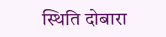स्थिति दोबारा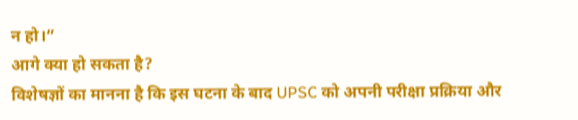न हो।”
आगे क्या हो सकता है?
विशेषज्ञों का मानना है कि इस घटना के बाद UPSC को अपनी परीक्षा प्रक्रिया और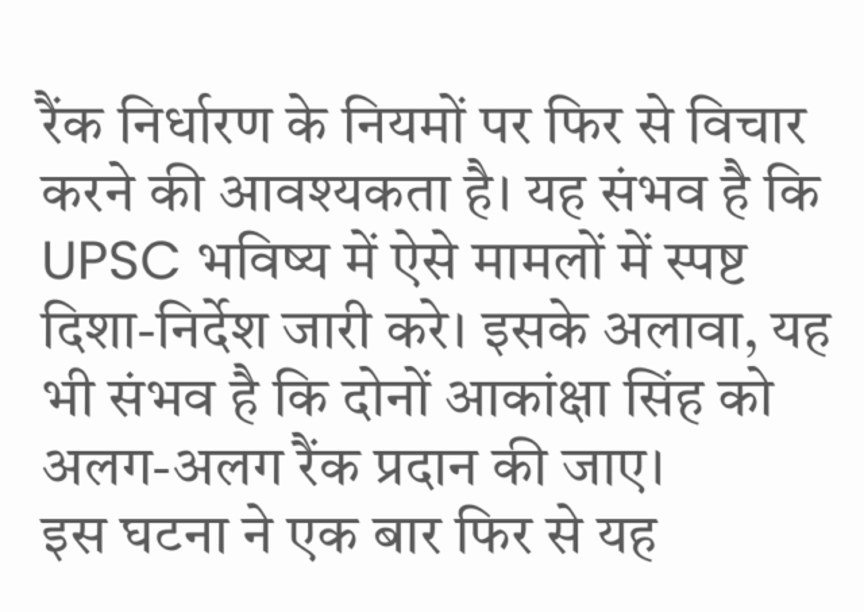रैंक निर्धारण के नियमों पर फिर से विचार करने की आवश्यकता है। यह संभव है कि UPSC भविष्य में ऐसे मामलों में स्पष्ट दिशा-निर्देश जारी करे। इसके अलावा, यह भी संभव है कि दोनों आकांक्षा सिंह को अलग-अलग रैंक प्रदान की जाए।
इस घटना ने एक बार फिर से यह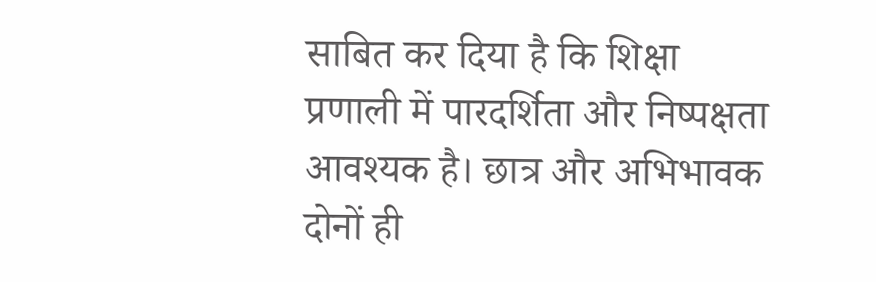साबित कर दिया है कि शिक्षा प्रणाली में पारदर्शिता और निष्पक्षता आवश्यक है। छात्र और अभिभावक दोनों ही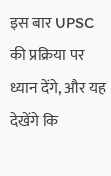इस बार UPSC की प्रक्रिया पर ध्यान देंगे, और यह देखेंगे कि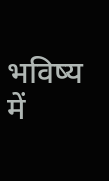भविष्य में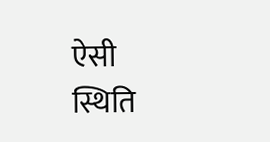ऐसी स्थिति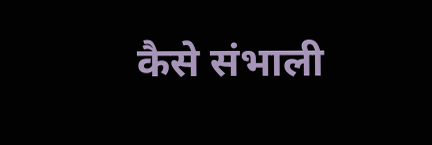कैसे संभाली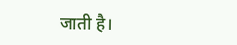जाती है।